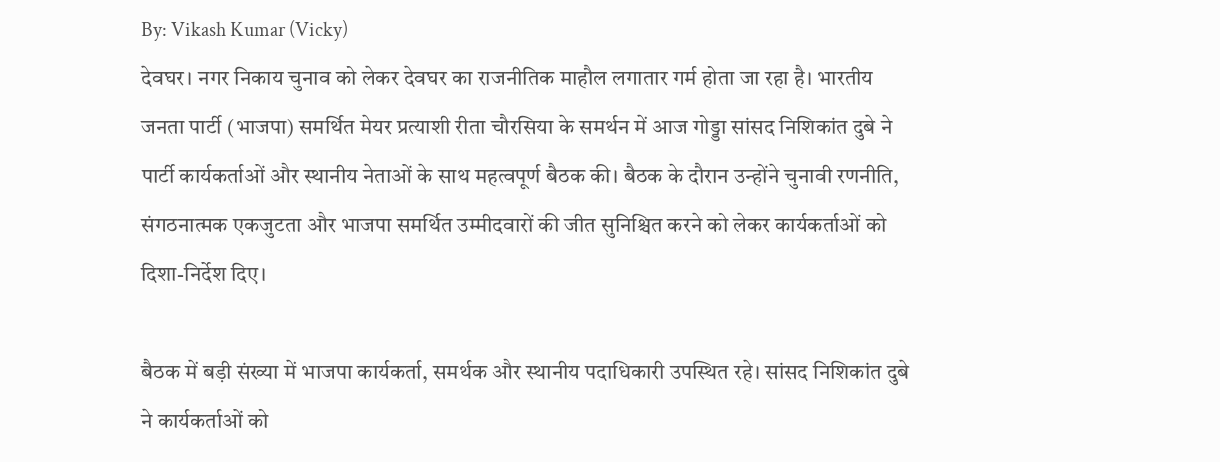By: Vikash Kumar (Vicky)
देवघर। नगर निकाय चुनाव को लेकर देवघर का राजनीतिक माहौल लगातार गर्म होता जा रहा है। भारतीय जनता पार्टी (भाजपा) समर्थित मेयर प्रत्याशी रीता चौरसिया के समर्थन में आज गोड्डा सांसद निशिकांत दुबे ने पार्टी कार्यकर्ताओं और स्थानीय नेताओं के साथ महत्वपूर्ण बैठक की। बैठक के दौरान उन्होंने चुनावी रणनीति, संगठनात्मक एकजुटता और भाजपा समर्थित उम्मीदवारों की जीत सुनिश्चित करने को लेकर कार्यकर्ताओं को दिशा-निर्देश दिए।

बैठक में बड़ी संख्या में भाजपा कार्यकर्ता, समर्थक और स्थानीय पदाधिकारी उपस्थित रहे। सांसद निशिकांत दुबे ने कार्यकर्ताओं को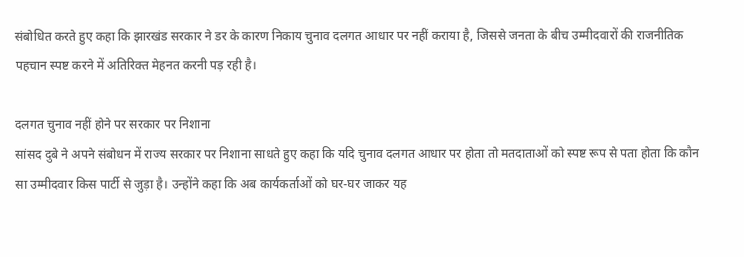संबोधित करते हुए कहा कि झारखंड सरकार ने डर के कारण निकाय चुनाव दलगत आधार पर नहीं कराया है, जिससे जनता के बीच उम्मीदवारों की राजनीतिक पहचान स्पष्ट करने में अतिरिक्त मेहनत करनी पड़ रही है।

दलगत चुनाव नहीं होने पर सरकार पर निशाना
सांसद दुबे ने अपने संबोधन में राज्य सरकार पर निशाना साधते हुए कहा कि यदि चुनाव दलगत आधार पर होता तो मतदाताओं को स्पष्ट रूप से पता होता कि कौन सा उम्मीदवार किस पार्टी से जुड़ा है। उन्होंने कहा कि अब कार्यकर्ताओं को घर-घर जाकर यह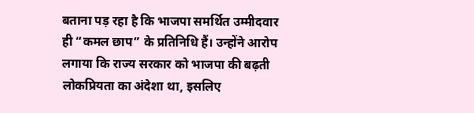बताना पड़ रहा है कि भाजपा समर्थित उम्मीदवार ही “कमल छाप” के प्रतिनिधि हैं। उन्होंने आरोप लगाया कि राज्य सरकार को भाजपा की बढ़ती लोकप्रियता का अंदेशा था, इसलिए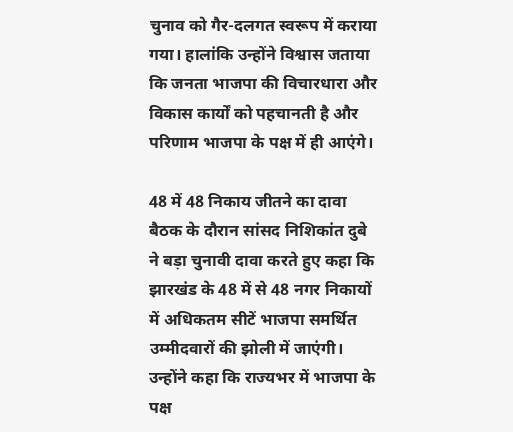चुनाव को गैर-दलगत स्वरूप में कराया गया। हालांकि उन्होंने विश्वास जताया कि जनता भाजपा की विचारधारा और विकास कार्यों को पहचानती है और परिणाम भाजपा के पक्ष में ही आएंगे।

48 में 48 निकाय जीतने का दावा
बैठक के दौरान सांसद निशिकांत दुबे ने बड़ा चुनावी दावा करते हुए कहा कि झारखंड के 48 में से 48 नगर निकायों में अधिकतम सीटें भाजपा समर्थित उम्मीदवारों की झोली में जाएंगी। उन्होंने कहा कि राज्यभर में भाजपा के पक्ष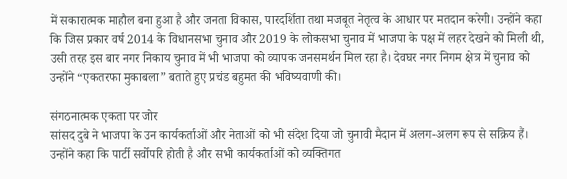में सकारात्मक माहौल बना हुआ है और जनता विकास, पारदर्शिता तथा मजबूत नेतृत्व के आधार पर मतदान करेगी। उन्होंने कहा कि जिस प्रकार वर्ष 2014 के विधानसभा चुनाव और 2019 के लोकसभा चुनाव में भाजपा के पक्ष में लहर देखने को मिली थी, उसी तरह इस बार नगर निकाय चुनाव में भी भाजपा को व्यापक जनसमर्थन मिल रहा है। देवघर नगर निगम क्षेत्र में चुनाव को उन्होंने “एकतरफा मुकाबला” बताते हुए प्रचंड बहुमत की भविष्यवाणी की।

संगठनात्मक एकता पर जोर
सांसद दुबे ने भाजपा के उन कार्यकर्ताओं और नेताओं को भी संदेश दिया जो चुनावी मैदान में अलग-अलग रूप से सक्रिय हैं। उन्होंने कहा कि पार्टी सर्वोपरि होती है और सभी कार्यकर्ताओं को व्यक्तिगत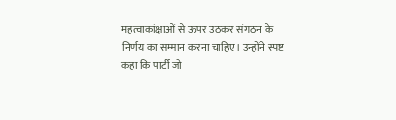महत्वाकांक्षाओं से ऊपर उठकर संगठन के निर्णय का सम्मान करना चाहिए। उन्होंने स्पष्ट कहा कि पार्टी जो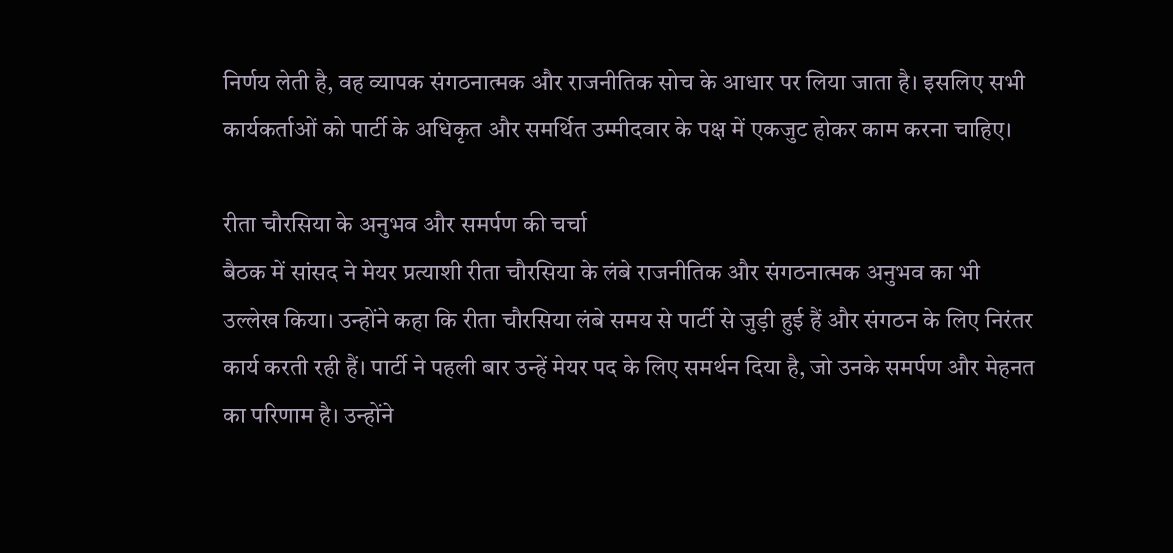निर्णय लेती है, वह व्यापक संगठनात्मक और राजनीतिक सोच के आधार पर लिया जाता है। इसलिए सभी कार्यकर्ताओं को पार्टी के अधिकृत और समर्थित उम्मीदवार के पक्ष में एकजुट होकर काम करना चाहिए।

रीता चौरसिया के अनुभव और समर्पण की चर्चा
बैठक में सांसद ने मेयर प्रत्याशी रीता चौरसिया के लंबे राजनीतिक और संगठनात्मक अनुभव का भी उल्लेख किया। उन्होंने कहा कि रीता चौरसिया लंबे समय से पार्टी से जुड़ी हुई हैं और संगठन के लिए निरंतर कार्य करती रही हैं। पार्टी ने पहली बार उन्हें मेयर पद के लिए समर्थन दिया है, जो उनके समर्पण और मेहनत का परिणाम है। उन्होंने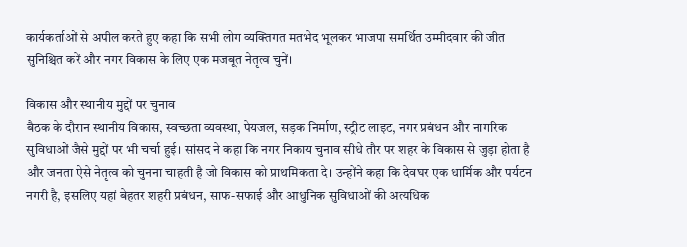कार्यकर्ताओं से अपील करते हुए कहा कि सभी लोग व्यक्तिगत मतभेद भूलकर भाजपा समर्थित उम्मीदवार की जीत सुनिश्चित करें और नगर विकास के लिए एक मजबूत नेतृत्व चुनें।

विकास और स्थानीय मुद्दों पर चुनाव
बैठक के दौरान स्थानीय विकास, स्वच्छता व्यवस्था, पेयजल, सड़क निर्माण, स्ट्रीट लाइट, नगर प्रबंधन और नागरिक सुविधाओं जैसे मुद्दों पर भी चर्चा हुई। सांसद ने कहा कि नगर निकाय चुनाव सीधे तौर पर शहर के विकास से जुड़ा होता है और जनता ऐसे नेतृत्व को चुनना चाहती है जो विकास को प्राथमिकता दे। उन्होंने कहा कि देवघर एक धार्मिक और पर्यटन नगरी है, इसलिए यहां बेहतर शहरी प्रबंधन, साफ-सफाई और आधुनिक सुविधाओं की अत्यधिक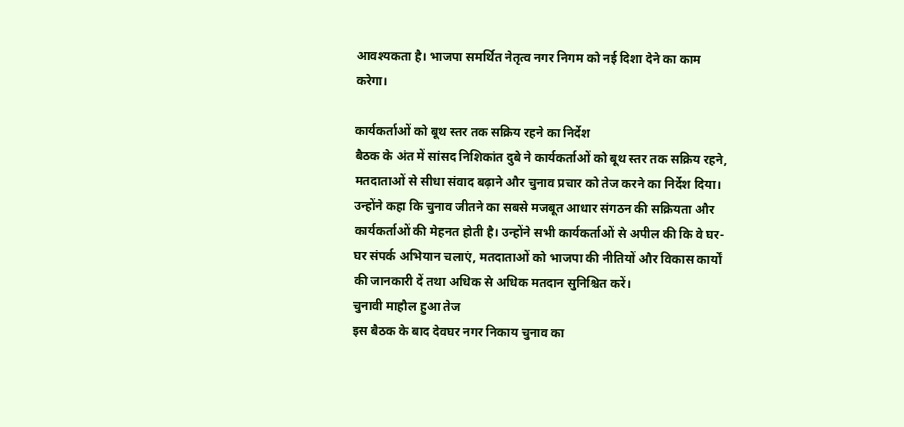आवश्यकता है। भाजपा समर्थित नेतृत्व नगर निगम को नई दिशा देने का काम करेगा।

कार्यकर्ताओं को बूथ स्तर तक सक्रिय रहने का निर्देश
बैठक के अंत में सांसद निशिकांत दुबे ने कार्यकर्ताओं को बूथ स्तर तक सक्रिय रहने, मतदाताओं से सीधा संवाद बढ़ाने और चुनाव प्रचार को तेज करने का निर्देश दिया। उन्होंने कहा कि चुनाव जीतने का सबसे मजबूत आधार संगठन की सक्रियता और कार्यकर्ताओं की मेहनत होती है। उन्होंने सभी कार्यकर्ताओं से अपील की कि वे घर-घर संपर्क अभियान चलाएं, मतदाताओं को भाजपा की नीतियों और विकास कार्यों की जानकारी दें तथा अधिक से अधिक मतदान सुनिश्चित करें।
चुनावी माहौल हुआ तेज
इस बैठक के बाद देवघर नगर निकाय चुनाव का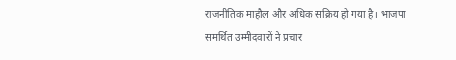राजनीतिक माहौल और अधिक सक्रिय हो गया है। भाजपा समर्थित उम्मीदवारों ने प्रचार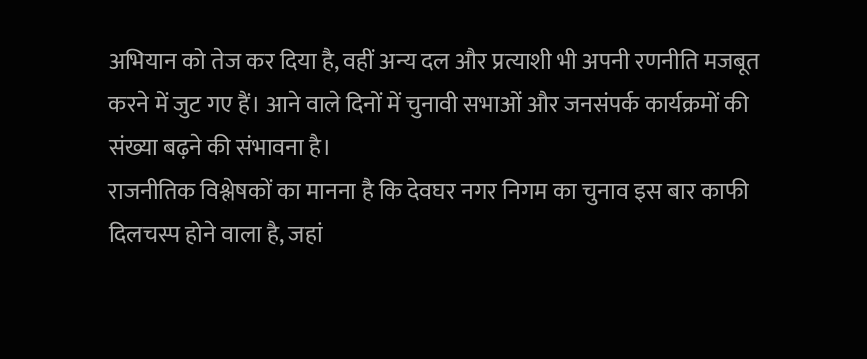अभियान को तेज कर दिया है, वहीं अन्य दल और प्रत्याशी भी अपनी रणनीति मजबूत करने में जुट गए हैं। आने वाले दिनों में चुनावी सभाओं और जनसंपर्क कार्यक्रमों की संख्या बढ़ने की संभावना है।
राजनीतिक विश्लेषकों का मानना है कि देवघर नगर निगम का चुनाव इस बार काफी दिलचस्प होने वाला है, जहां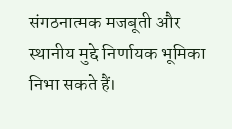संगठनात्मक मजबूती और स्थानीय मुद्दे निर्णायक भूमिका निभा सकते हैं।